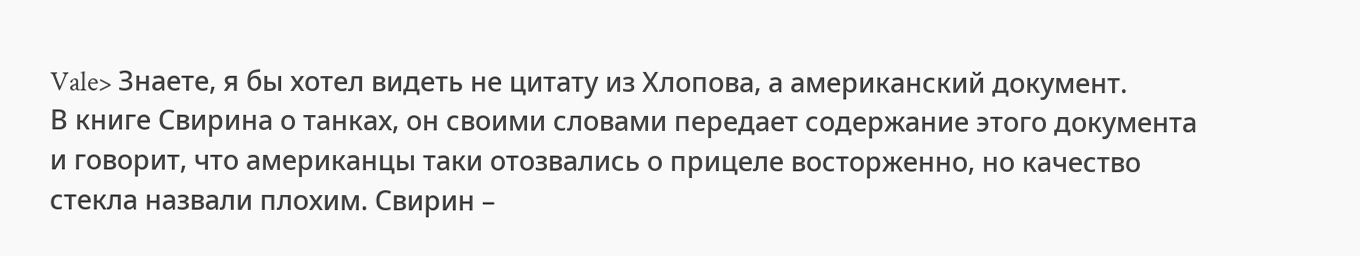Vale> Знаете, я бы хотел видеть не цитату из Хлопова, а американский документ.
В книге Свирина о танках, он своими словами передает содержание этого документа и говорит, что американцы таки отозвались о прицеле восторженно, но качество стекла назвали плохим. Свирин –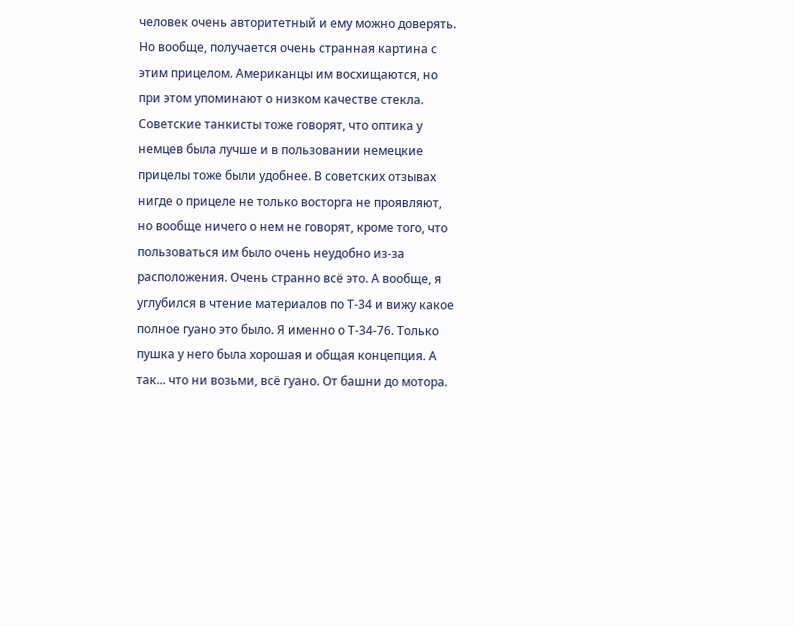человек очень авторитетный и ему можно доверять. Но вообще, получается очень странная картина с этим прицелом. Американцы им восхищаются, но при этом упоминают о низком качестве стекла. Советские танкисты тоже говорят, что оптика у немцев была лучше и в пользовании немецкие прицелы тоже были удобнее. В советских отзывах нигде о прицеле не только восторга не проявляют, но вообще ничего о нем не говорят, кроме того, что пользоваться им было очень неудобно из-за расположения. Очень странно всё это. А вообще, я углубился в чтение материалов по Т-34 и вижу какое полное гуано это было. Я именно о Т-34-76. Только пушка у него была хорошая и общая концепция. А так... что ни возьми, всё гуано. От башни до мотора.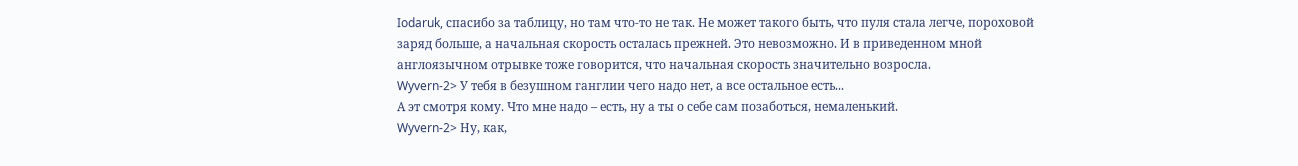Iodaruk, спасибо за таблицу, но там что-то не так. Не может такого быть, что пуля стала легче, пороховой заряд больше, а начальная скорость осталась прежней. Это невозможно. И в приведенном мной англоязычном отрывке тоже говорится, что начальная скорость значительно возросла.
Wyvern-2> У тебя в безушном ганглии чего надо нет, а все остальное есть...
А эт смотря кому. Что мне надо – есть, ну а ты о себе сам позаботься, немаленький.
Wyvern-2> Ну, как,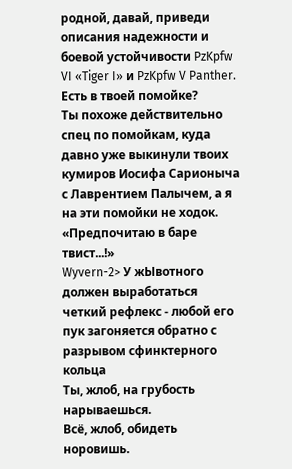родной, давай, приведи описания надежности и боевой устойчивости PzKpfw VI «Tiger I» и PzKpfw V Panther. Есть в твоей помойке?
Ты похоже действительно спец по помойкам, куда давно уже выкинули твоих кумиров Иосифа Сарионыча с Лаврентием Палычем, а я на эти помойки не ходок. «Предпочитаю в баре твист...!»
Wyvern-2> У жЫвотного должен выработаться четкий рефлекс - любой его пук загоняется обратно с разрывом сфинктерного кольца
Ты, жлоб, на грубость нарываешься.
Всё, жлоб, обидеть норовишь.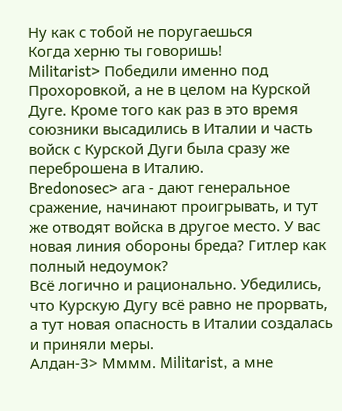Ну как с тобой не поругаешься
Когда херню ты говоришь!
Militarist> Победили именно под Прохоровкой, а не в целом на Курской Дуге. Кроме того как раз в это время союзники высадились в Италии и часть войск с Курской Дуги была сразу же переброшена в Италию.
Bredonosec> ага - дают генеральное сражение, начинают проигрывать, и тут же отводят войска в другое место. У вас новая линия обороны бреда? Гитлер как полный недоумок?
Всё логично и рационально. Убедились, что Курскую Дугу всё равно не прорвать, а тут новая опасность в Италии создалась и приняли меры.
Алдан-3> Мммм. Militarist, а мне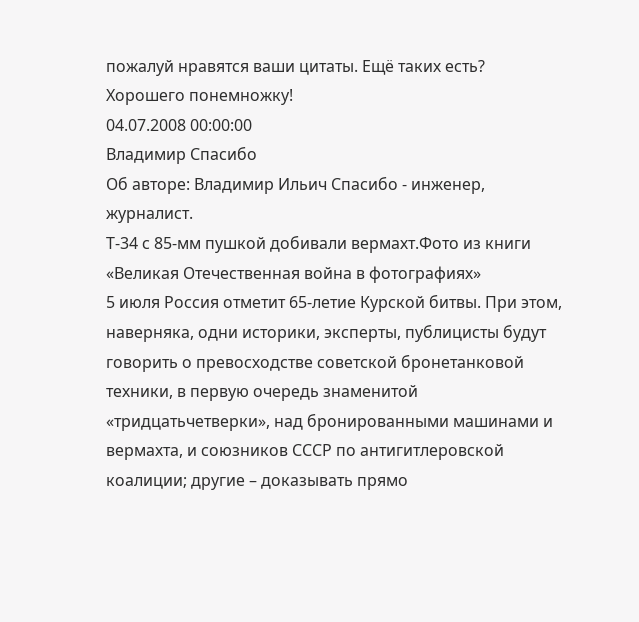пожалуй нравятся ваши цитаты. Ещё таких есть?
Хорошего понемножку!
04.07.2008 00:00:00
Владимир Спасибо
Об авторе: Владимир Ильич Спасибо - инженер, журналист.
Т-34 с 85-мм пушкой добивали вермахт.Фото из книги «Великая Отечественная война в фотографиях»
5 июля Россия отметит 65-летие Курской битвы. При этом, наверняка, одни историки, эксперты, публицисты будут говорить о превосходстве советской бронетанковой техники, в первую очередь знаменитой «тридцатьчетверки», над бронированными машинами и вермахта, и союзников СССР по антигитлеровской коалиции; другие – доказывать прямо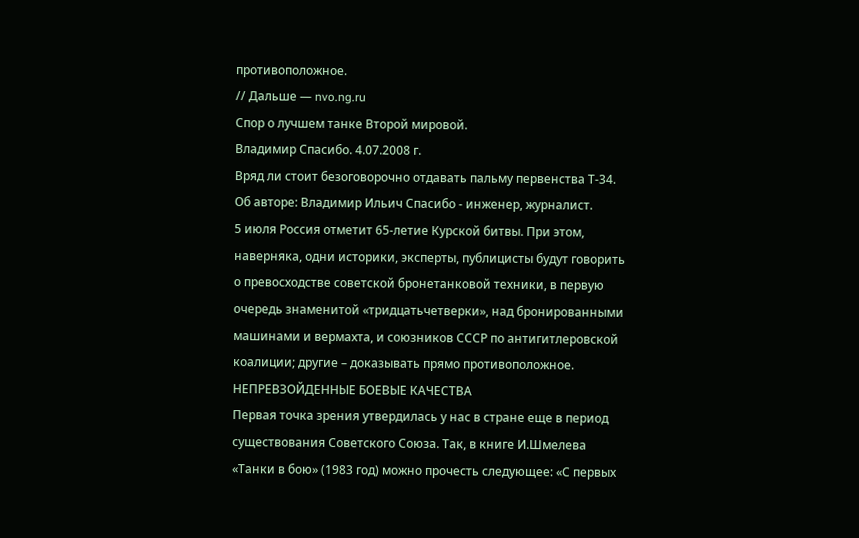противоположное.
// Дальше — nvo.ng.ru
Спор о лучшем танке Второй мировой.
Владимир Спасибо. 4.07.2008 г.
Вряд ли стоит безоговорочно отдавать пальму первенства Т-34.
Об авторе: Владимир Ильич Спасибо - инженер, журналист.
5 июля Россия отметит 65-летие Курской битвы. При этом, наверняка, одни историки, эксперты, публицисты будут говорить о превосходстве советской бронетанковой техники, в первую очередь знаменитой «тридцатьчетверки», над бронированными машинами и вермахта, и союзников СССР по антигитлеровской коалиции; другие – доказывать прямо противоположное.
НЕПРЕВЗОЙДЕННЫЕ БОЕВЫЕ КАЧЕСТВА
Первая точка зрения утвердилась у нас в стране еще в период существования Советского Союза. Так, в книге И.Шмелева «Танки в бою» (1983 год) можно прочесть следующее: «С первых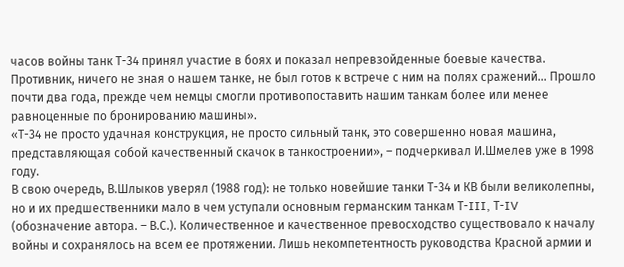часов войны танк Т-34 принял участие в боях и показал непревзойденные боевые качества. Противник, ничего не зная о нашем танке, не был готов к встрече с ним на полях сражений... Прошло почти два года, прежде чем немцы смогли противопоставить нашим танкам более или менее равноценные по бронированию машины».
«Т-34 не просто удачная конструкция, не просто сильный танк, это совершенно новая машина, представляющая собой качественный скачок в танкостроении», – подчеркивал И.Шмелев уже в 1998 году.
В свою очередь, В.Шлыков уверял (1988 год): не только новейшие танки Т-34 и КВ были великолепны, но и их предшественники мало в чем уступали основным германским танкам Т-III, Т-IV (обозначение автора. – В.С.). Количественное и качественное превосходство существовало к началу войны и сохранялось на всем ее протяжении. Лишь некомпетентность руководства Красной армии и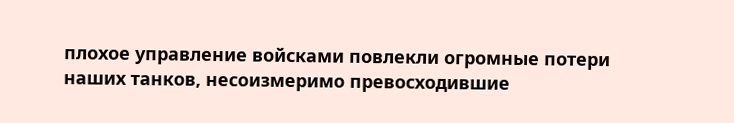плохое управление войсками повлекли огромные потери наших танков, несоизмеримо превосходившие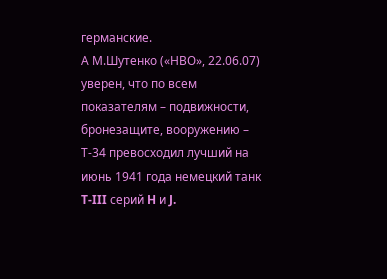германские.
А М.Шутенко («НВО», 22.06.07) уверен, что по всем показателям – подвижности, бронезащите, вооружению – Т-34 превосходил лучший на июнь 1941 года немецкий танк T-III серий H и J.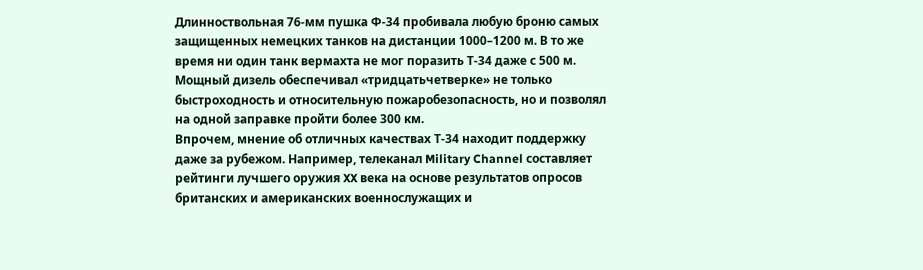Длинноствольная 76-мм пушка Ф-34 пробивала любую броню самых защищенных немецких танков на дистанции 1000–1200 м. В то же время ни один танк вермахта не мог поразить Т-34 даже с 500 м. Мощный дизель обеспечивал «тридцатьчетверке» не только быстроходность и относительную пожаробезопасность, но и позволял на одной заправке пройти более 300 км.
Впрочем, мнение об отличных качествах Т-34 находит поддержку даже за рубежом. Например, телеканал Military Channel составляет рейтинги лучшего оружия XX века на основе результатов опросов британских и американских военнослужащих и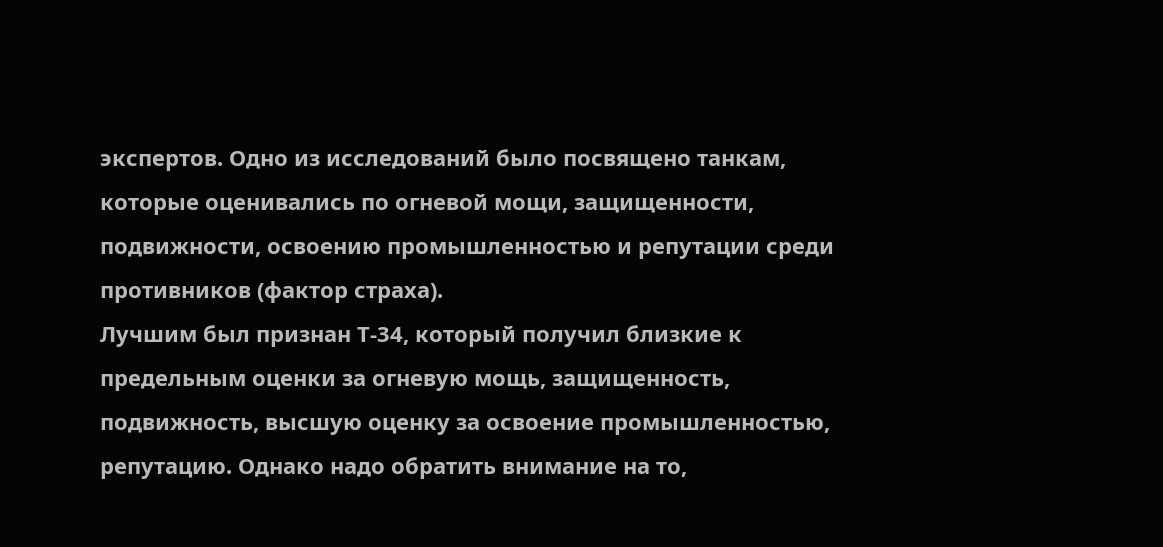экспертов. Одно из исследований было посвящено танкам, которые оценивались по огневой мощи, защищенности, подвижности, освоению промышленностью и репутации среди противников (фактор страха).
Лучшим был признан Т-34, который получил близкие к предельным оценки за огневую мощь, защищенность, подвижность, высшую оценку за освоение промышленностью, репутацию. Однако надо обратить внимание на то,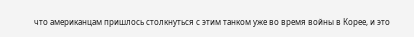что американцам пришлось столкнуться с этим танком уже во время войны в Корее, и это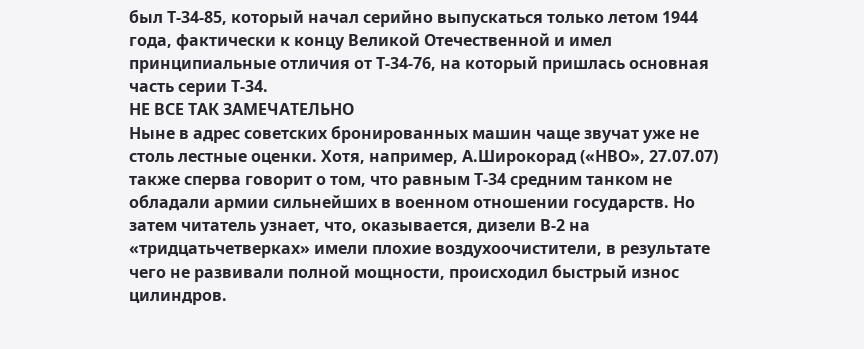был Т-34-85, который начал серийно выпускаться только летом 1944 года, фактически к концу Великой Отечественной и имел принципиальные отличия от Т-34-76, на который пришлась основная часть серии Т-34.
НЕ ВСЕ ТАК ЗАМЕЧАТЕЛЬНО
Ныне в адрес советских бронированных машин чаще звучат уже не столь лестные оценки. Хотя, например, А.Широкорад («НВО», 27.07.07) также сперва говорит о том, что равным Т-34 средним танком не обладали армии сильнейших в военном отношении государств. Но затем читатель узнает, что, оказывается, дизели В-2 на «тридцатьчетверках» имели плохие воздухоочистители, в результате чего не развивали полной мощности, происходил быстрый износ цилиндров.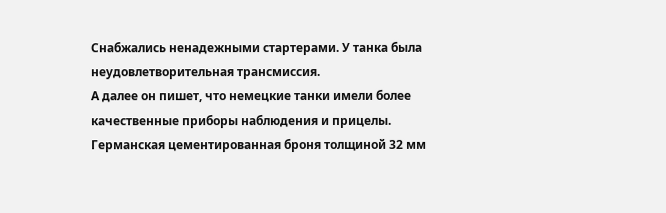Снабжались ненадежными стартерами. У танка была неудовлетворительная трансмиссия.
А далее он пишет, что немецкие танки имели более качественные приборы наблюдения и прицелы. Германская цементированная броня толщиной 32 мм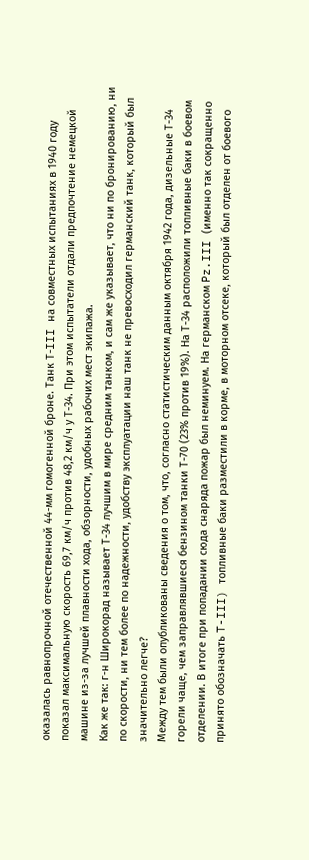оказалась равнопрочной отечественной 44-мм гомогенной броне. Танк Т-III на совместных испытаниях в 1940 году показал максимальную скорость 69,7 км/ч против 48,2 км/ч у Т-34. При этом испытатели отдали предпочтение немецкой машине из-за лучшей плавности хода, обзорности, удобных рабочих мест экипажа.
Как же так: г-н Широкорад называет Т-34 лучшим в мире средним танком, и сам же указывает, что ни по бронированию, ни по скорости, ни тем более по надежности, удобству эксплуатации наш танк не превосходил германский танк, который был значительно легче?
Между тем были опубликованы сведения о том, что, согласно статистическим данным октября 1942 года, дизельные Т-34 горели чаще, чем заправлявшиеся бензином танки Т-70 (23% против 19%). На Т-34 расположили топливные баки в боевом отделении. В итоге при попадании сюда снаряда пожар был неминуем. На германском Pz.III (именно так сокращенно принято обозначать T-III) топливные баки разместили в корме, в моторном отсеке, который был отделен от боевого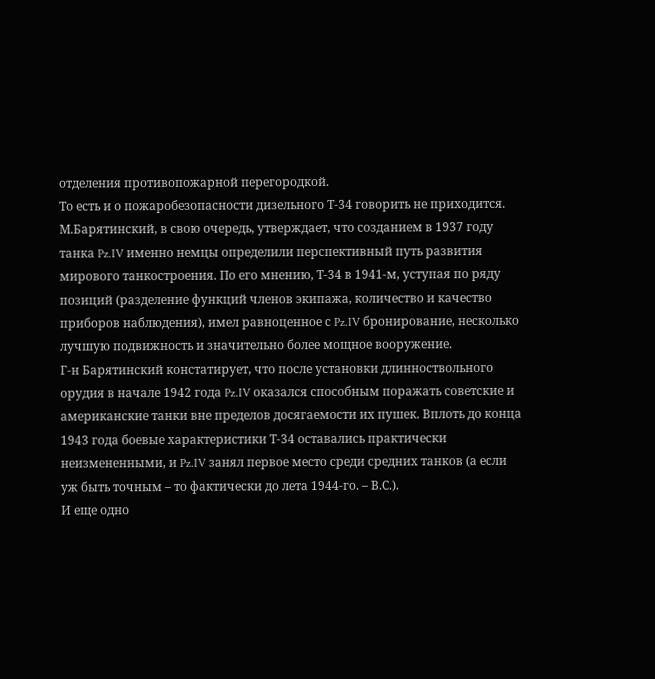отделения противопожарной перегородкой.
То есть и о пожаробезопасности дизельного Т-34 говорить не приходится.
М.Барятинский, в свою очередь, утверждает, что созданием в 1937 году танка Pz.IV именно немцы определили перспективный путь развития мирового танкостроения. По его мнению, Т-34 в 1941-м, уступая по ряду позиций (разделение функций членов экипажа, количество и качество приборов наблюдения), имел равноценное с Pz.IV бронирование, несколько лучшую подвижность и значительно более мощное вооружение.
Г-н Барятинский констатирует, что после установки длинноствольного орудия в начале 1942 года Pz.IV оказался способным поражать советские и американские танки вне пределов досягаемости их пушек. Вплоть до конца 1943 года боевые характеристики Т-34 оставались практически неизмененными, и Pz.IV занял первое место среди средних танков (а если уж быть точным – то фактически до лета 1944-го. – В.С.).
И еще одно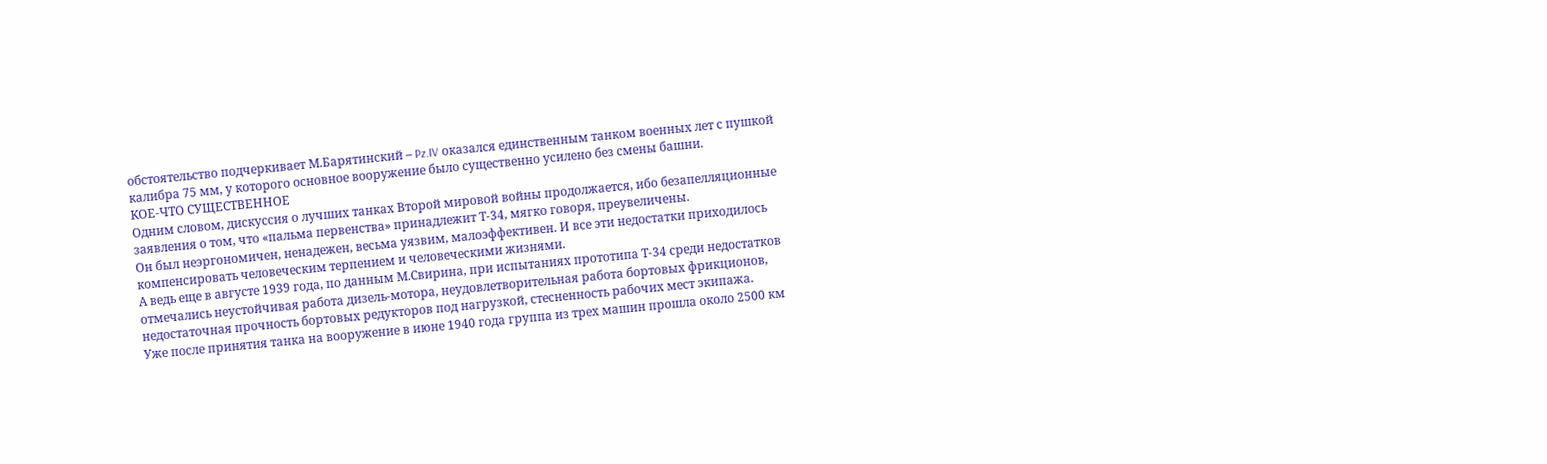обстоятельство подчеркивает М.Барятинский – Pz.IV оказался единственным танком военных лет с пушкой калибра 75 мм, у которого основное вооружение было существенно усилено без смены башни.
КОЕ-ЧТО СУЩЕСТВЕННОЕ
Одним словом, дискуссия о лучших танках Второй мировой войны продолжается, ибо безапелляционные заявления о том, что «пальма первенства» принадлежит Т-34, мягко говоря, преувеличены.
Он был неэргономичен, ненадежен, весьма уязвим, малоэффективен. И все эти недостатки приходилось компенсировать человеческим терпением и человеческими жизнями.
А ведь еще в августе 1939 года, по данным М.Свирина, при испытаниях прототипа Т-34 среди недостатков отмечались неустойчивая работа дизель-мотора, неудовлетворительная работа бортовых фрикционов, недостаточная прочность бортовых редукторов под нагрузкой, стесненность рабочих мест экипажа.
Уже после принятия танка на вооружение в июне 1940 года группа из трех машин прошла около 2500 км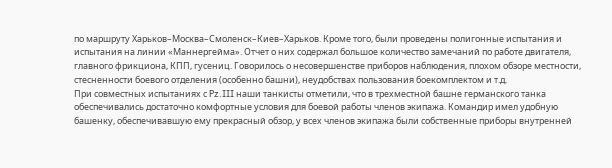по маршруту Харьков–Москва–Смоленск–Киев–Харьков. Кроме того, были проведены полигонные испытания и испытания на линии «Маннергейма». Отчет о них содержал большое количество замечаний по работе двигателя, главного фрикциона, КПП, гусениц. Говорилось о несовершенстве приборов наблюдения, плохом обзоре местности, стесненности боевого отделения (особенно башни), неудобствах пользования боекомплектом и т.д.
При совместных испытаниях с Pz.III наши танкисты отметили, что в трехместной башне германского танка обеспечивались достаточно комфортные условия для боевой работы членов экипажа. Командир имел удобную башенку, обеспечивавшую ему прекрасный обзор, у всех членов экипажа были собственные приборы внутренней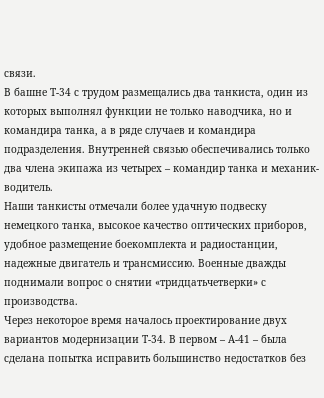связи.
В башне Т-34 с трудом размещались два танкиста, один из которых выполнял функции не только наводчика, но и командира танка, а в ряде случаев и командира подразделения. Внутренней связью обеспечивались только два члена экипажа из четырех – командир танка и механик-водитель.
Наши танкисты отмечали более удачную подвеску немецкого танка, высокое качество оптических приборов, удобное размещение боекомплекта и радиостанции, надежные двигатель и трансмиссию. Военные дважды поднимали вопрос о снятии «тридцатьчетверки» с производства.
Через некоторое время началось проектирование двух вариантов модернизации Т-34. В первом – А-41 – была сделана попытка исправить большинство недостатков без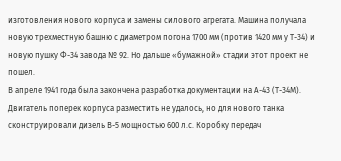изготовления нового корпуса и замены силового агрегата. Машина получала новую трехместную башню с диаметром погона 1700 мм (против 1420 мм у Т-34) и новую пушку Ф-34 завода № 92. Но дальше «бумажной» стадии этот проект не пошел.
В апреле 1941 года была закончена разработка документации на А-43 (Т-34М). Двигатель поперек корпуса разместить не удалось, но для нового танка сконструировали дизель В-5 мощностью 600 л.с. Коробку передач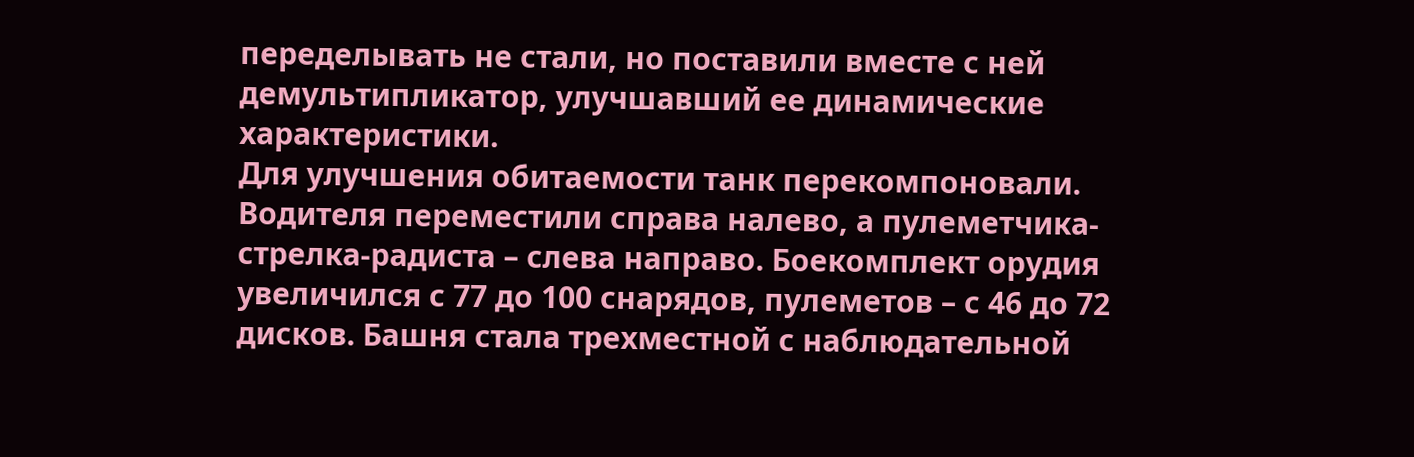переделывать не стали, но поставили вместе с ней демультипликатор, улучшавший ее динамические характеристики.
Для улучшения обитаемости танк перекомпоновали. Водителя переместили справа налево, а пулеметчика-стрелка-радиста – слева направо. Боекомплект орудия увеличился с 77 до 100 снарядов, пулеметов – с 46 до 72 дисков. Башня стала трехместной с наблюдательной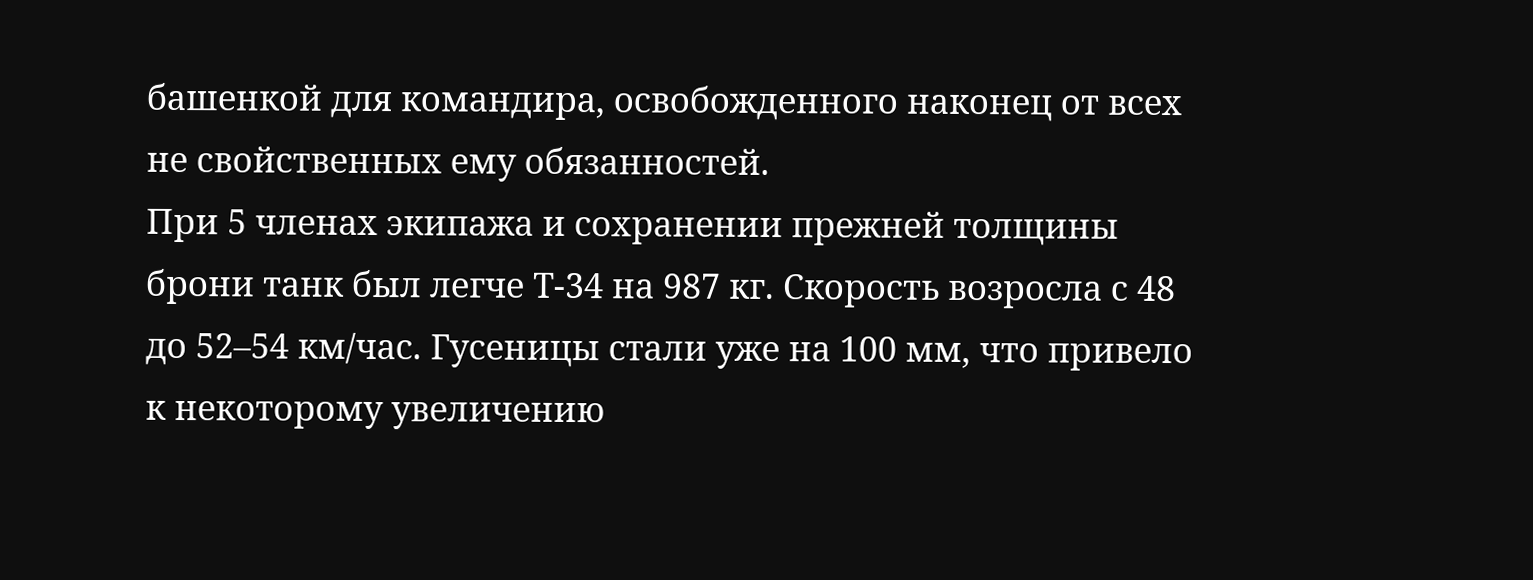башенкой для командира, освобожденного наконец от всех не свойственных ему обязанностей.
При 5 членах экипажа и сохранении прежней толщины брони танк был легче Т-34 на 987 кг. Скорость возросла с 48 до 52–54 км/час. Гусеницы стали уже на 100 мм, что привело к некоторому увеличению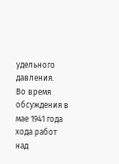удельного давления.
Во время обсуждения в мае 1941 года хода работ над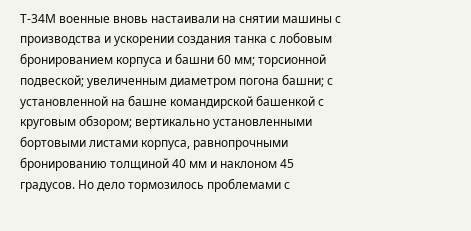Т-34М военные вновь настаивали на снятии машины с производства и ускорении создания танка с лобовым бронированием корпуса и башни 60 мм; торсионной подвеской; увеличенным диаметром погона башни; с установленной на башне командирской башенкой с круговым обзором; вертикально установленными бортовыми листами корпуса, равнопрочными бронированию толщиной 40 мм и наклоном 45 градусов. Но дело тормозилось проблемами с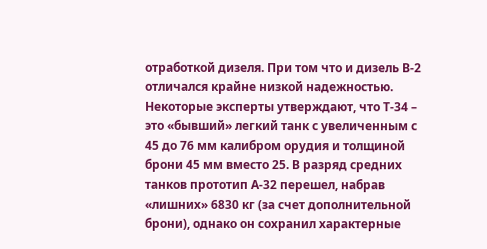отработкой дизеля. При том что и дизель В-2 отличался крайне низкой надежностью.
Некоторые эксперты утверждают, что Т-34 – это «бывший» легкий танк с увеличенным с 45 до 76 мм калибром орудия и толщиной брони 45 мм вместо 25. В разряд средних танков прототип А-32 перешел, набрав «лишних» 6830 кг (за счет дополнительной брони), однако он сохранил характерные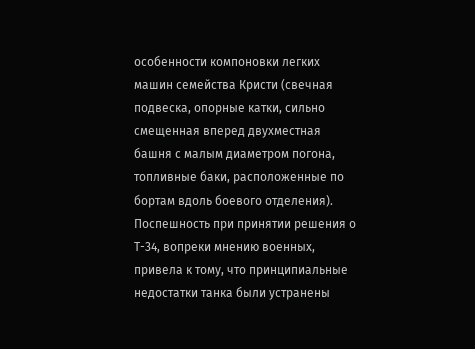особенности компоновки легких машин семейства Кристи (свечная подвеска, опорные катки, сильно смещенная вперед двухместная башня с малым диаметром погона, топливные баки, расположенные по бортам вдоль боевого отделения).
Поспешность при принятии решения о Т-34, вопреки мнению военных, привела к тому, что принципиальные недостатки танка были устранены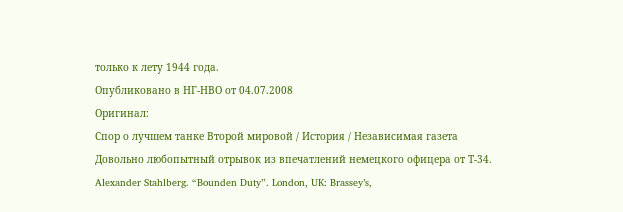только к лету 1944 года.
Опубликовано в НГ-НВО от 04.07.2008
Оригинал:
Спор о лучшем танке Второй мировой / История / Независимая газета
Довольно любопытный отрывок из впечатлений немецкого офицера от Т-34.
Alexander Stahlberg. “Bounden Duty”. London, UK: Brassey’s,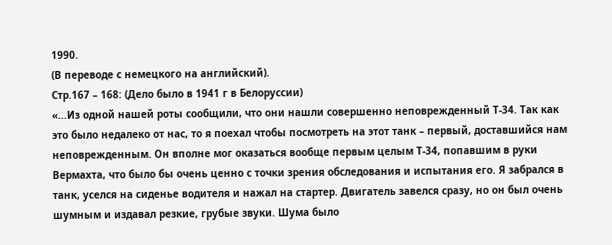1990.
(В переводе с немецкого на английский).
Стр.167 – 168: (Дело было в 1941 г в Белоруссии)
«...Из одной нашей роты сообщили, что они нашли совершенно неповрежденный Т-34. Так как это было недалеко от нас, то я поехал чтобы посмотреть на этот танк – первый, доставшийся нам неповрежденным. Он вполне мог оказаться вообще первым целым Т-34, попавшим в руки Вермахта, что было бы очень ценно с точки зрения обследования и испытания его. Я забрался в танк, уселся на сиденье водителя и нажал на стартер. Двигатель завелся сразу, но он был очень шумным и издавал резкие, грубые звуки. Шума было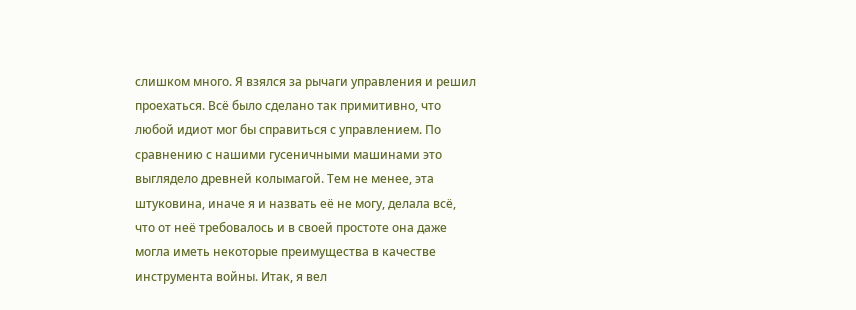слишком много. Я взялся за рычаги управления и решил проехаться. Всё было сделано так примитивно, что любой идиот мог бы справиться с управлением. По сравнению с нашими гусеничными машинами это выглядело древней колымагой. Тем не менее, эта штуковина, иначе я и назвать её не могу, делала всё, что от неё требовалось и в своей простоте она даже могла иметь некоторые преимущества в качестве инструмента войны. Итак, я вел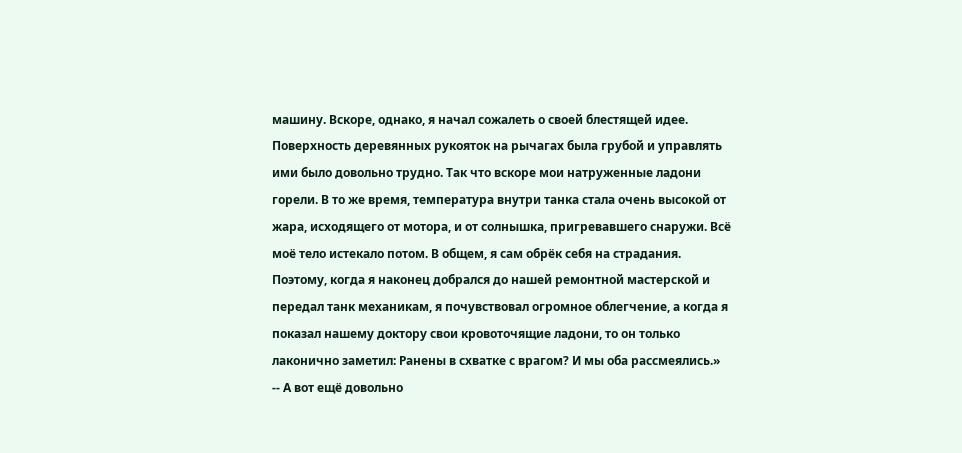машину. Вскоре, однако, я начал сожалеть о своей блестящей идее. Поверхность деревянных рукояток на рычагах была грубой и управлять ими было довольно трудно. Так что вскоре мои натруженные ладони горели. В то же время, температура внутри танка стала очень высокой от жара, исходящего от мотора, и от солнышка, пригревавшего снаружи. Всё моё тело истекало потом. В общем, я сам обрёк себя на страдания. Поэтому, когда я наконец добрался до нашей ремонтной мастерской и передал танк механикам, я почувствовал огромное облегчение, а когда я показал нашему доктору свои кровоточящие ладони, то он только лаконично заметил: Ранены в схватке с врагом? И мы оба рассмеялись.»
-- А вот ещё довольно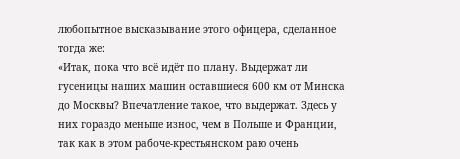любопытное высказывание этого офицера, сделанное тогда же:
«Итак, пока что всё идёт по плану. Выдержат ли гусеницы наших машин оставшиеся 600 км от Минска до Москвы? Впечатление такое, что выдержат. Здесь у них гораздо меньше износ, чем в Польше и Франции, так как в этом рабоче-крестьянском раю очень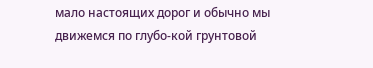мало настоящих дорог и обычно мы движемся по глубо-кой грунтовой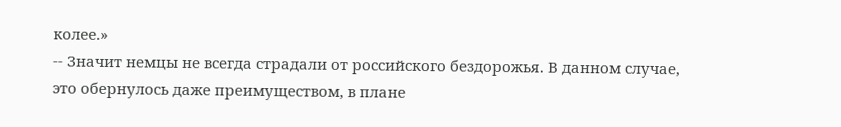колее.»
-- Значит немцы не всегда страдали от российского бездорожья. В данном случае, это обернулось даже преимуществом, в плане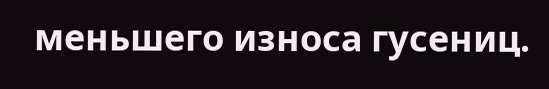меньшего износа гусениц.